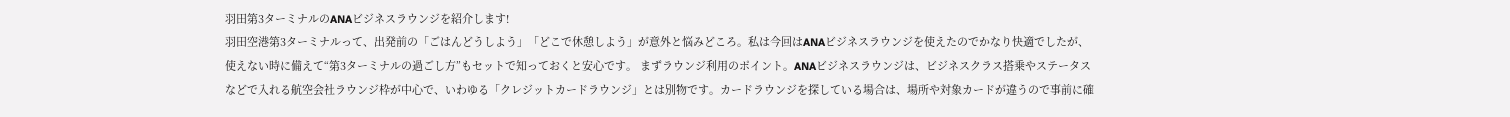羽田第3ターミナルのANAビジネスラウンジを紹介します!
羽田空港第3ターミナルって、出発前の「ごはんどうしよう」「どこで休憩しよう」が意外と悩みどころ。私は今回はANAビジネスラウンジを使えたのでかなり快適でしたが、使えない時に備えて“第3ターミナルの過ごし方”もセットで知っておくと安心です。 まずラウンジ利用のポイント。ANAビジネスラウンジは、ビジネスクラス搭乗やステータスなどで入れる航空会社ラウンジ枠が中心で、いわゆる「クレジットカードラウンジ」とは別物です。カードラウンジを探している場合は、場所や対象カードが違うので事前に確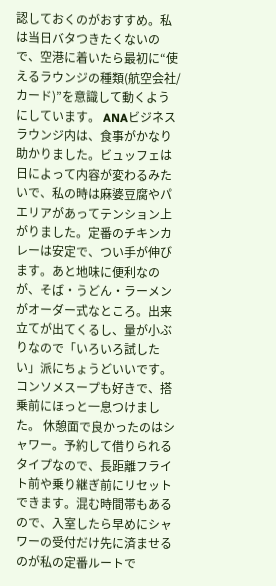認しておくのがおすすめ。私は当日バタつきたくないので、空港に着いたら最初に“使えるラウンジの種類(航空会社/カード)”を意識して動くようにしています。 ANAビジネスラウンジ内は、食事がかなり助かりました。ビュッフェは日によって内容が変わるみたいで、私の時は麻婆豆腐やパエリアがあってテンション上がりました。定番のチキンカレーは安定で、つい手が伸びます。あと地味に便利なのが、そば・うどん・ラーメンがオーダー式なところ。出来立てが出てくるし、量が小ぶりなので「いろいろ試したい」派にちょうどいいです。コンソメスープも好きで、搭乗前にほっと一息つけました。 休憩面で良かったのはシャワー。予約して借りられるタイプなので、長距離フライト前や乗り継ぎ前にリセットできます。混む時間帯もあるので、入室したら早めにシャワーの受付だけ先に済ませるのが私の定番ルートで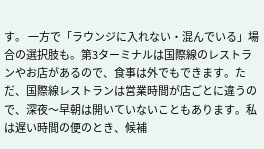す。 一方で「ラウンジに入れない・混んでいる」場合の選択肢も。第3ターミナルは国際線のレストランやお店があるので、食事は外でもできます。ただ、国際線レストランは営業時間が店ごとに違うので、深夜〜早朝は開いていないこともあります。私は遅い時間の便のとき、候補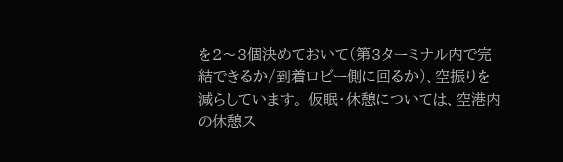を2〜3個決めておいて(第3ターミナル内で完結できるか/到着ロビー側に回るか)、空振りを減らしています。 仮眠・休憩については、空港内の休憩ス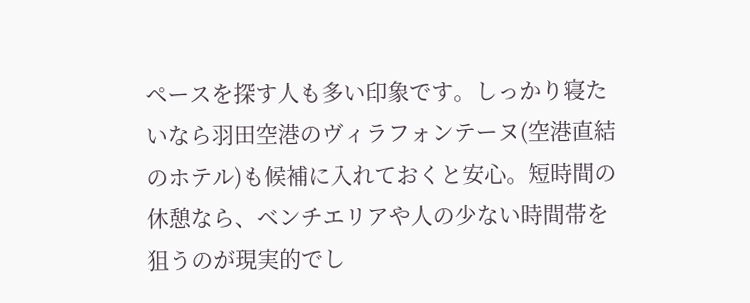ペースを探す人も多い印象です。しっかり寝たいなら羽田空港のヴィラフォンテーヌ(空港直結のホテル)も候補に入れておくと安心。短時間の休憩なら、ベンチエリアや人の少ない時間帯を狙うのが現実的でし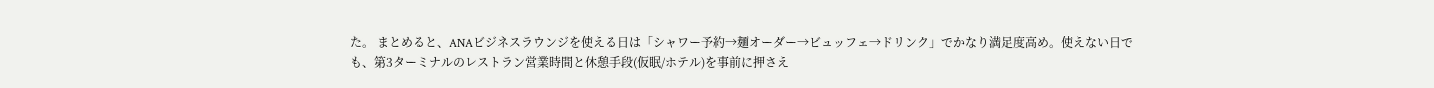た。 まとめると、ANAビジネスラウンジを使える日は「シャワー予約→麺オーダー→ビュッフェ→ドリンク」でかなり満足度高め。使えない日でも、第3ターミナルのレストラン営業時間と休憩手段(仮眠/ホテル)を事前に押さえ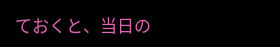ておくと、当日の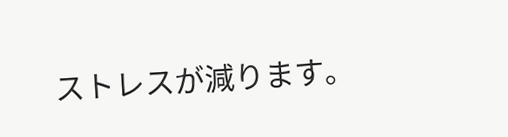ストレスが減ります。